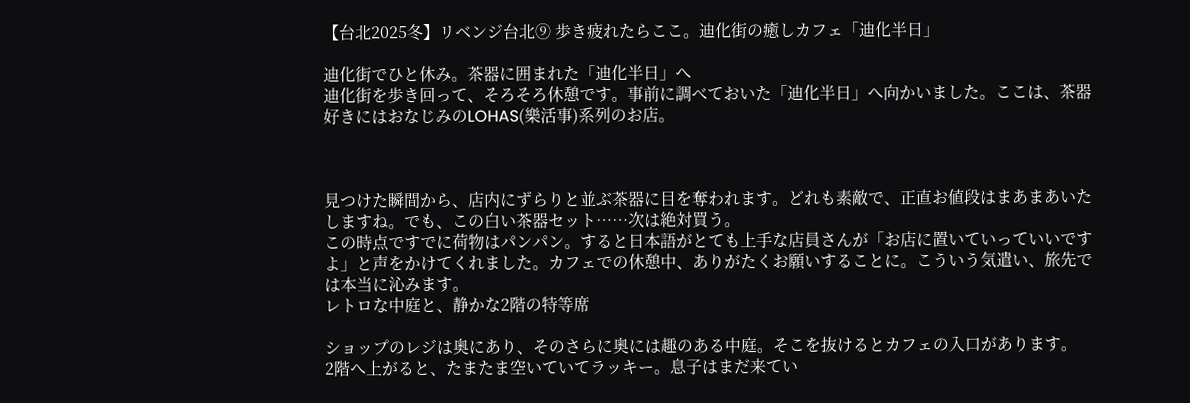【台北2025冬】リベンジ台北⑨ 歩き疲れたらここ。迪化街の癒しカフェ「迪化半日」

迪化街でひと休み。茶器に囲まれた「迪化半日」へ
迪化街を歩き回って、そろそろ休憩です。事前に調べておいた「迪化半日」へ向かいました。ここは、茶器好きにはおなじみのLOHAS(樂活事)系列のお店。



見つけた瞬間から、店内にずらりと並ぶ茶器に目を奪われます。どれも素敵で、正直お値段はまあまあいたしますね。でも、この白い茶器セット……次は絶対買う。
この時点ですでに荷物はパンパン。すると日本語がとても上手な店員さんが「お店に置いていっていいですよ」と声をかけてくれました。カフェでの休憩中、ありがたくお願いすることに。こういう気遣い、旅先では本当に沁みます。
レトロな中庭と、静かな2階の特等席

ショップのレジは奥にあり、そのさらに奥には趣のある中庭。そこを抜けるとカフェの入口があります。
2階へ上がると、たまたま空いていてラッキー。息子はまだ来てい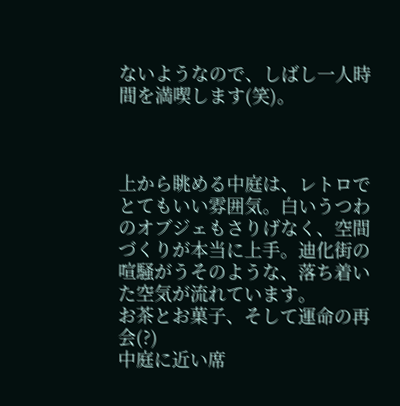ないようなので、しばし一人時間を満喫します(笑)。



上から眺める中庭は、レトロでとてもいい雰囲気。白いうつわのオブジェもさりげなく、空間づくりが本当に上手。迪化街の喧騒がうそのような、落ち着いた空気が流れています。
お茶とお菓子、そして運命の再会(?)
中庭に近い席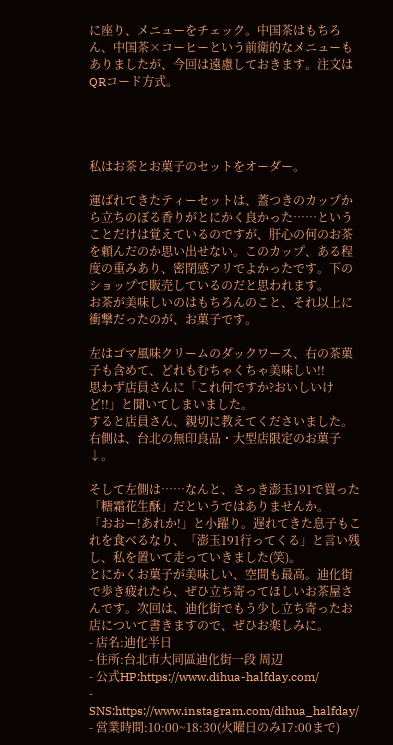に座り、メニューをチェック。中国茶はもちろん、中国茶×コーヒーという前衛的なメニューもありましたが、今回は遠慮しておきます。注文はQRコード方式。




私はお茶とお菓子のセットをオーダー。

運ばれてきたティーセットは、蓋つきのカップから立ちのぼる香りがとにかく良かった……ということだけは覚えているのですが、肝心の何のお茶を頼んだのか思い出せない。このカップ、ある程度の重みあり、密閉感アリでよかったです。下のショップで販売しているのだと思われます。
お茶が美味しいのはもちろんのこと、それ以上に衝撃だったのが、お菓子です。

左はゴマ風味クリームのダックワース、右の茶菓子も含めて、どれもむちゃくちゃ美味しい!!
思わず店員さんに「これ何ですか?おいしいけど!!」と聞いてしまいました。
すると店員さん、親切に教えてくださいました。右側は、台北の無印良品・大型店限定のお菓子↓。

そして左側は……なんと、さっき澎玉191で買った「糖霜花生酥」だというではありませんか。
「おおー!あれか!」と小躍り。遅れてきた息子もこれを食べるなり、「澎玉191行ってくる」と言い残し、私を置いて走っていきました(笑)。
とにかくお菓子が美味しい、空間も最高。迪化街で歩き疲れたら、ぜひ立ち寄ってほしいお茶屋さんです。次回は、迪化街でもう少し立ち寄ったお店について書きますので、ぜひお楽しみに。
- 店名:迪化半日
- 住所:台北市大同區迪化街一段 周辺
- 公式HP:https://www.dihua-halfday.com/
- SNS:https://www.instagram.com/dihua_halfday/
- 営業時間:10:00~18:30(火曜日のみ17:00まで)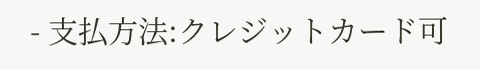- 支払方法:クレジットカード可